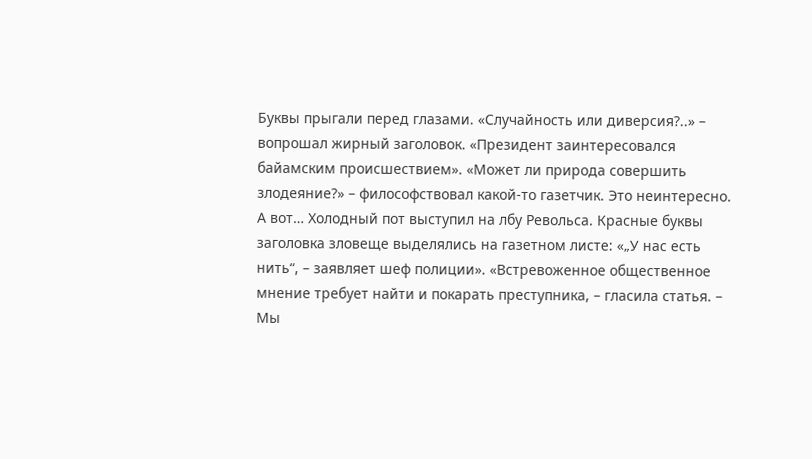Буквы прыгали перед глазами. «Случайность или диверсия?..» – вопрошал жирный заголовок. «Президент заинтересовался байамским происшествием». «Может ли природа совершить злодеяние?» – философствовал какой-то газетчик. Это неинтересно. А вот… Холодный пот выступил на лбу Револьса. Красные буквы заголовка зловеще выделялись на газетном листе: «„У нас есть нить“, – заявляет шеф полиции». «Встревоженное общественное мнение требует найти и покарать преступника, – гласила статья. – Мы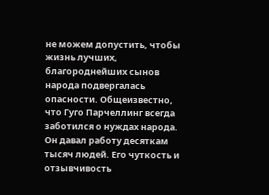не можем допустить, чтобы жизнь лучших, благороднейших сынов народа подвергалась опасности. Общеизвестно, что Гуго Парчеллинг всегда заботился о нуждах народа. Он давал работу десяткам тысяч людей. Его чуткость и отзывчивость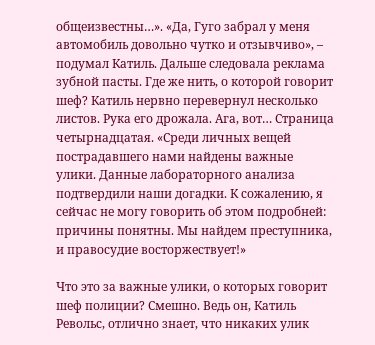общеизвестны…». «Да, Гуго забрал у меня автомобиль довольно чутко и отзывчиво», – подумал Катиль. Дальше следовала реклама зубной пасты. Где же нить, о которой говорит шеф? Катиль нервно перевернул несколько листов. Рука его дрожала. Ага, вот… Страница четырнадцатая. «Среди личных вещей пострадавшего нами найдены важные улики. Данные лабораторного анализа подтвердили наши догадки. К сожалению, я сейчас не могу говорить об этом подробней: причины понятны. Мы найдем преступника, и правосудие восторжествует!»

Что это за важные улики, о которых говорит шеф полиции? Смешно. Ведь он, Катиль Револьс, отлично знает, что никаких улик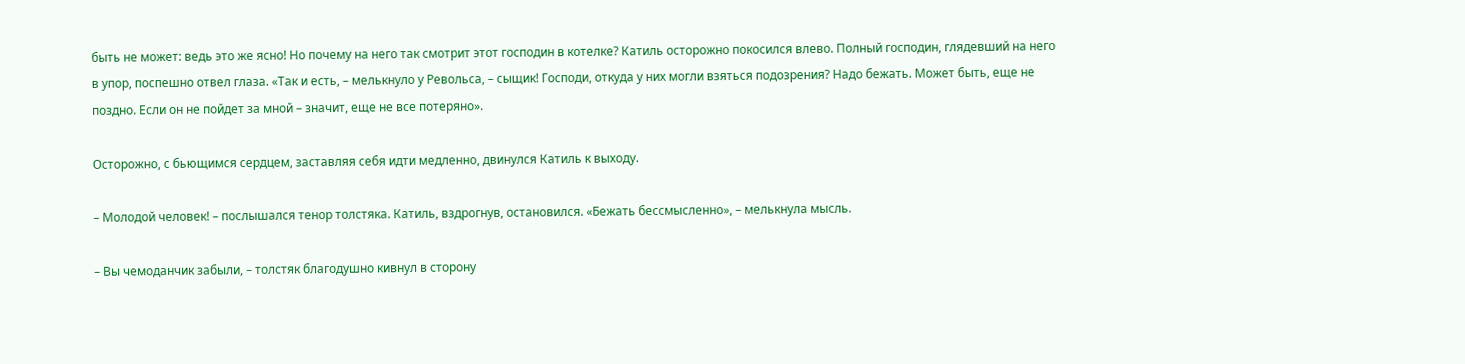быть не может: ведь это же ясно! Но почему на него так смотрит этот господин в котелке? Катиль осторожно покосился влево. Полный господин, глядевший на него в упор, поспешно отвел глаза. «Так и есть, – мелькнуло у Револьса, – сыщик! Господи, откуда у них могли взяться подозрения? Надо бежать. Может быть, еще не поздно. Если он не пойдет за мной – значит, еще не все потеряно».

Осторожно, с бьющимся сердцем, заставляя себя идти медленно, двинулся Катиль к выходу.

– Молодой человек! – послышался тенор толстяка. Катиль, вздрогнув, остановился. «Бежать бессмысленно», – мелькнула мысль.

– Вы чемоданчик забыли, – толстяк благодушно кивнул в сторону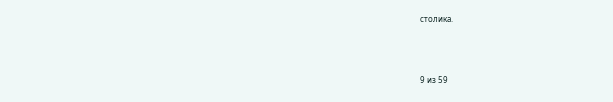столика.



9 из 59